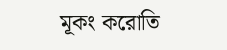মূকং করোতি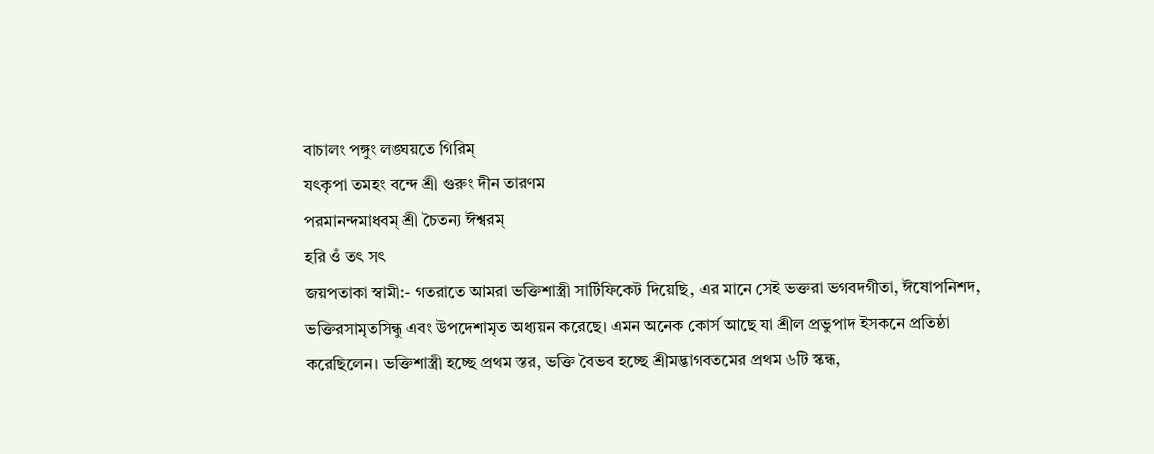বাচালং পঙ্গুং লঙ্ঘয়তে গিরিম্
যৎকৃপা তমহং বন্দে শ্রী গুরুং দীন তারণম
পরমানন্দমাধবম্ শ্রী চৈতন্য ঈশ্বরম্
হরি ওঁ তৎ সৎ
জয়পতাকা স্বামী:- গতরাতে আমরা ভক্তিশাস্ত্রী সার্টিফিকেট দিয়েছি, এর মানে সেই ভক্তরা ভগবদগীতা, ঈষোপনিশদ, ভক্তিরসামৃতসিন্ধু এবং উপদেশামৃত অধ্যয়ন করেছে। এমন অনেক কোর্স আছে যা শ্রীল প্রভুপাদ ইসকনে প্রতিষ্ঠা করেছিলেন। ভক্তিশাস্ত্রী হচ্ছে প্রথম স্তর, ভক্তি বৈভব হচ্ছে শ্রীমদ্ভাগবতমের প্রথম ৬টি স্কন্ধ,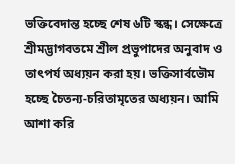ভক্তিবেদান্ত হচ্ছে শেষ ৬টি স্কন্ধ। সেক্ষেত্রে শ্রীমদ্ভাগবতমে শ্রীল প্রভুপাদের অনুবাদ ও তাৎপর্য অধ্যয়ন করা হয়। ভক্তিসার্বভৌম হচ্ছে চৈতন্য-চরিতামৃতের অধ্যয়ন। আমি আশা করি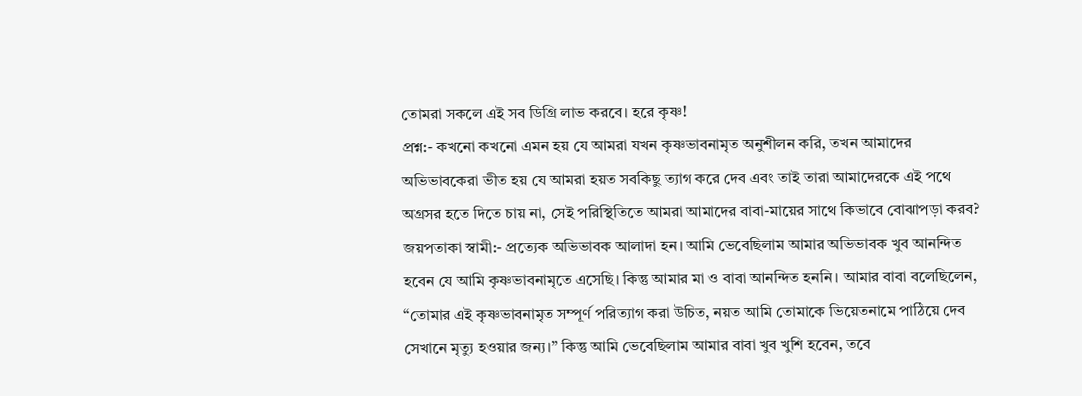তোমরা সকলে এই সব ডিগ্রি লাভ করবে। হরে কৃষ্ণ!
প্রশ্ন:- কখনো কখনো এমন হয় যে আমরা যখন কৃষ্ণভাবনামৃত অনুশীলন করি, তখন আমাদের অভিভাবকেরা ভীত হয় যে আমরা হয়ত সবকিছু ত্যাগ করে দেব এবং তাই তারা আমাদেরকে এই পথে অগ্রসর হতে দিতে চায় না, সেই পরিস্থিতিতে আমরা আমাদের বাবা-মায়ের সাথে কিভাবে বোঝাপড়া করব?
জয়পতাকা স্বামী:- প্রত্যেক অভিভাবক আলাদা হন। আমি ভেবেছিলাম আমার অভিভাবক খুব আনন্দিত হবেন যে আমি কৃষ্ণভাবনামৃতে এসেছি। কিন্তু আমার মা ও বাবা আনন্দিত হননি। আমার বাবা বলেছিলেন, “তোমার এই কৃষ্ণভাবনামৃত সম্পূর্ণ পরিত্যাগ করা উচিত, নয়ত আমি তোমাকে ভিয়েতনামে পাঠিয়ে দেব সেখানে মৃত্যু হওয়ার জন্য।” কিন্তু আমি ভেবেছিলাম আমার বাবা খুব খুশি হবেন, তবে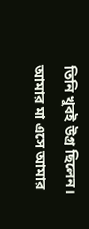তিনি খুবই উগ্র ছিলেন। আমার মা এসে আমার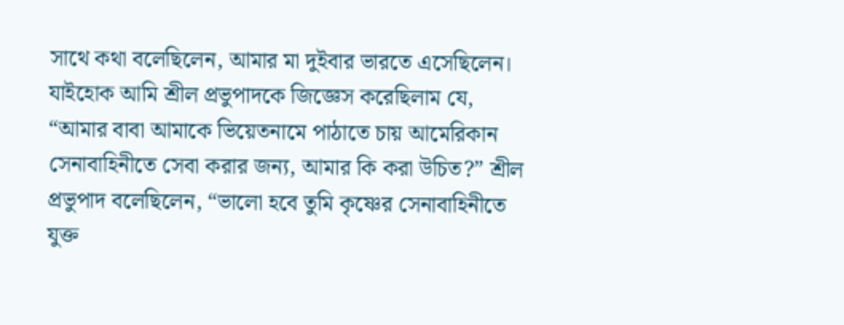সাথে কথা বলেছিলেন, আমার মা দুইবার ভারতে এসেছিলেন। যাইহোক আমি শ্রীল প্রভুপাদকে জিজ্ঞেস করেছিলাম যে, “আমার বাবা আমাকে ভিয়েতনামে পাঠাতে চায় আমেরিকান সেনাবাহিনীতে সেবা করার জন্য, আমার কি করা উচিত?” শ্রীল প্রভুপাদ বলেছিলেন, “ভালো হবে তুমি কৃষ্ণের সেনাবাহিনীতে যুক্ত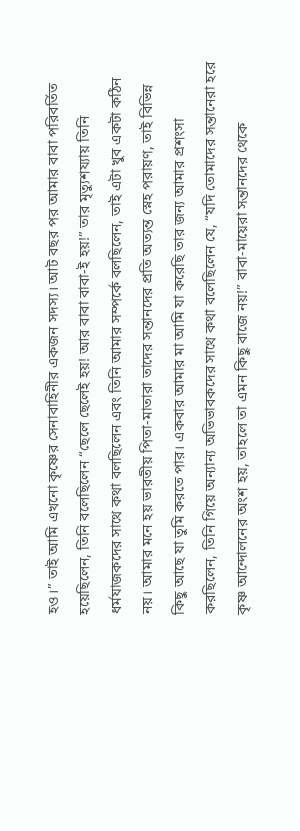হও।” তাই আমি এখনো কৃষ্ণের সেনাবাহিনীর একজন সদস্য। আট বছর পর আমার বাবা পরিবর্তিত হয়েছিলেন, তিনি বলেছিলেন “ছেলে ছেলেই হয়! আর বাবা বাবা-ই হয়!” তার মৃত্যুশয্যায় তিনি ধর্মযাজকদের সাথে কথা বলছিলেন এবং তিনি আমার সম্পর্কে বলছিলেন, তাই এটা খুব একটা কঠিন নয়। আমার মনে হয় ভারতীয় পিতা-মাতারা তাদের সন্তানদের প্রতি অত্যন্ত স্নেহ পরায়ণ, তাই বিভিন্ন কিছু আছে যা তুমি করতে পার। একবার আমার মা আমি যা করেছি তার জন্য আমার প্রশংসা করছিলেন, তিনি গিয়ে অন্যান্য অভিভাবকদের সাথে কথা বলেছিলেন যে, “যদি তোমাদের সন্তানেরা হরে কৃষ্ণ আন্দোলনের অংশ হয়, তাহলে তা এমন কিছু বাজে নয়!” বাবা-মায়েরা সন্তানদের থেকে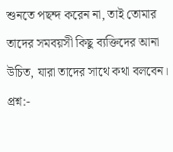শুনতে পছন্দ করেন না, তাই তোমার তাদের সমবয়সী কিছু ব্যক্তিদের আনা উচিত, যারা তাদের সাথে কথা বলবেন।
প্রশ্ন:-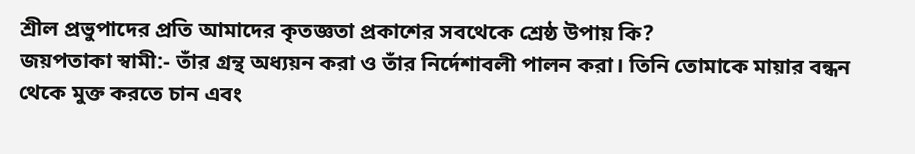শ্রীল প্রভুপাদের প্রতি আমাদের কৃতজ্ঞতা প্রকাশের সবথেকে শ্রেষ্ঠ উপায় কি?
জয়পতাকা স্বামী:- তাঁর গ্রন্থ অধ্যয়ন করা ও তাঁর নির্দেশাবলী পালন করা। তিনি তোমাকে মায়ার বন্ধন থেকে মুক্ত করতে চান এবং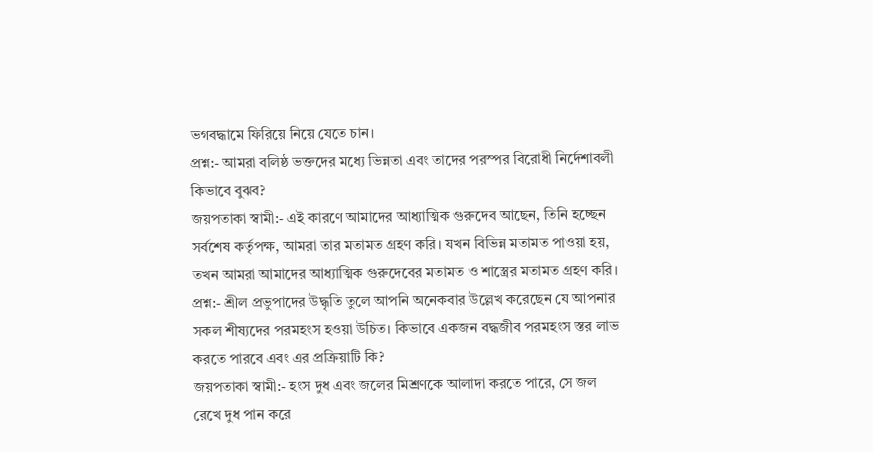ভগবদ্ধামে ফিরিয়ে নিয়ে যেতে চান।
প্রশ্ন:- আমরা বলিষ্ঠ ভক্তদের মধ্যে ভিন্নতা এবং তাদের পরস্পর বিরোধী নির্দেশাবলী কিভাবে বুঝব?
জয়পতাকা স্বামী:- এই কারণে আমাদের আধ্যাত্মিক গুরুদেব আছেন, তিনি হচ্ছেন সর্বশেষ কর্তৃপক্ষ, আমরা তার মতামত গ্রহণ করি। যখন বিভিন্ন মতামত পাওয়া হয়, তখন আমরা আমাদের আধ্যাত্মিক গুরুদেবের মতামত ও শাস্ত্রের মতামত গ্রহণ করি।
প্রশ্ন:- শ্রীল প্রভুপাদের উদ্ধৃতি তুলে আপনি অনেকবার উল্লেখ করেছেন যে আপনার সকল শীষ্যদের পরমহংস হওয়া উচিত। কিভাবে একজন বদ্ধজীব পরমহংস স্তর লাভ করতে পারবে এবং এর প্রক্রিয়াটি কি?
জয়পতাকা স্বামী:- হংস দুধ এবং জলের মিশ্রণকে আলাদা করতে পারে, সে জল রেখে দুধ পান করে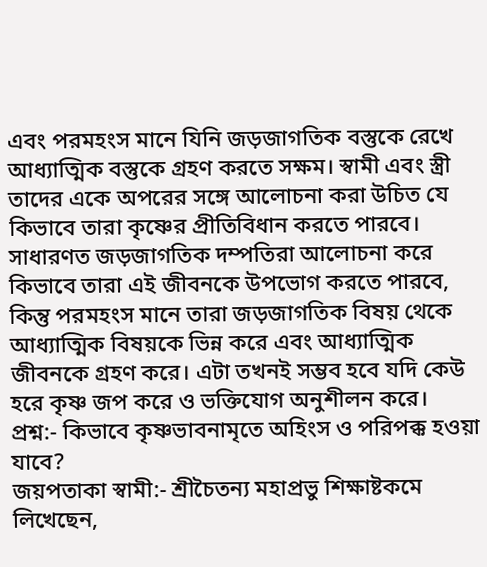এবং পরমহংস মানে যিনি জড়জাগতিক বস্তুকে রেখে আধ্যাত্মিক বস্তুকে গ্রহণ করতে সক্ষম। স্বামী এবং স্ত্রী তাদের একে অপরের সঙ্গে আলোচনা করা উচিত যে কিভাবে তারা কৃষ্ণের প্রীতিবিধান করতে পারবে। সাধারণত জড়জাগতিক দম্পতিরা আলোচনা করে কিভাবে তারা এই জীবনকে উপভোগ করতে পারবে, কিন্তু পরমহংস মানে তারা জড়জাগতিক বিষয় থেকে আধ্যাত্মিক বিষয়কে ভিন্ন করে এবং আধ্যাত্মিক জীবনকে গ্রহণ করে। এটা তখনই সম্ভব হবে যদি কেউ হরে কৃষ্ণ জপ করে ও ভক্তিযোগ অনুশীলন করে।
প্রশ্ন:- কিভাবে কৃষ্ণভাবনামৃতে অহিংস ও পরিপক্ক হওয়া যাবে?
জয়পতাকা স্বামী:- শ্রীচৈতন্য মহাপ্রভু শিক্ষাষ্টকমে লিখেছেন,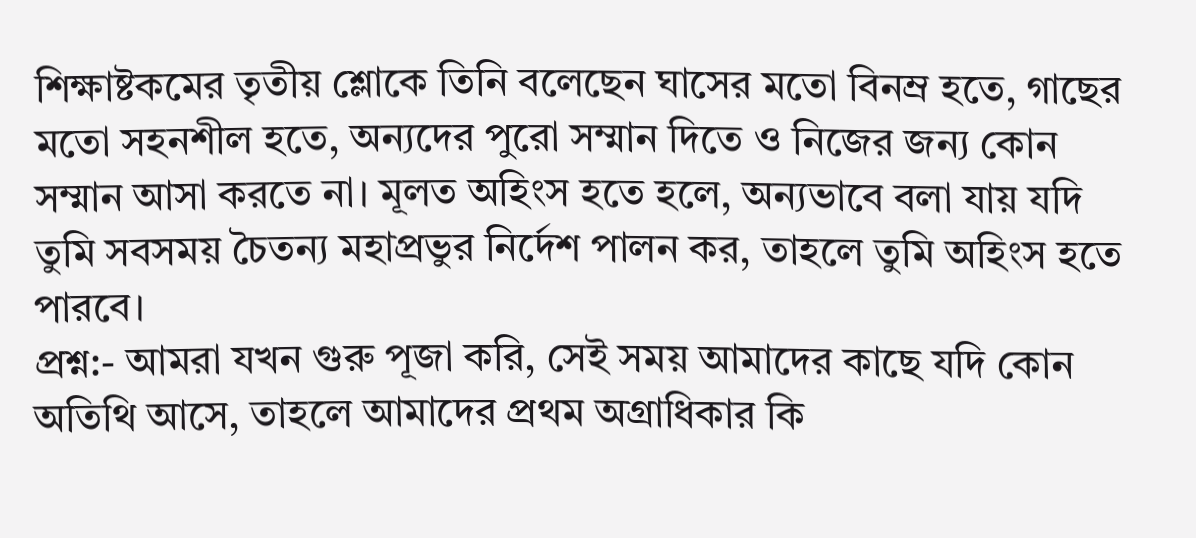শিক্ষাষ্টকমের তৃতীয় শ্লোকে তিনি বলেছেন ঘাসের মতো বিনম্র হতে, গাছের মতো সহনশীল হতে, অন্যদের পুরো সম্মান দিতে ও নিজের জন্য কোন সম্মান আসা করতে না। মূলত অহিংস হতে হলে, অন্যভাবে বলা যায় যদি তুমি সবসময় চৈতন্য মহাপ্রভুর নির্দেশ পালন কর, তাহলে তুমি অহিংস হতে পারবে।
প্রশ্ন:- আমরা যখন গুরু পূজা করি, সেই সময় আমাদের কাছে যদি কোন অতিথি আসে, তাহলে আমাদের প্রথম অগ্রাধিকার কি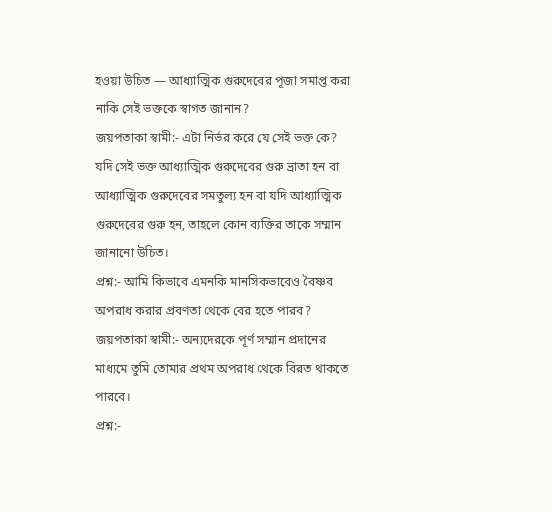হওয়া উচিত — আধ্যাত্মিক গুরুদেবের পূজা সমাপ্ত করা নাকি সেই ভক্তকে স্বাগত জানান?
জয়পতাকা স্বামী:- এটা নির্ভর করে যে সেই ভক্ত কে? যদি সেই ভক্ত আধ্যাত্মিক গুরুদেবের গুরু ভ্রাতা হন বা আধ্যাত্মিক গুরুদেবের সমতুল্য হন বা যদি আধ্যাত্মিক গুরুদেবের গুরু হন, তাহলে কোন ব্যক্তির তাকে সম্মান জানানো উচিত।
প্রশ্ন:- আমি কিভাবে এমনকি মানসিকভাবেও বৈষ্ণব অপরাধ করার প্রবণতা থেকে বের হতে পারব?
জয়পতাকা স্বামী:- অন্যদেরকে পূর্ণ সম্মান প্রদানের মাধ্যমে তুমি তোমার প্রথম অপরাধ থেকে বিরত থাকতে পারবে।
প্রশ্ন:-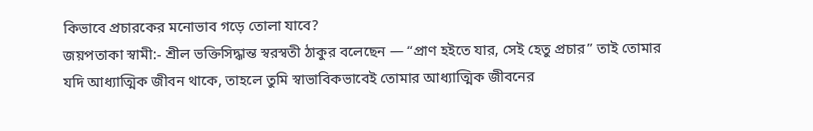কিভাবে প্রচারকের মনোভাব গড়ে তোলা যাবে?
জয়পতাকা স্বামী:- শ্রীল ভক্তিসিদ্ধান্ত স্বরস্বতী ঠাকুর বলেছেন — “প্রাণ হইতে যার, সেই হেতু প্রচার” তাই তোমার যদি আধ্যাত্মিক জীবন থাকে, তাহলে তুমি স্বাভাবিকভাবেই তোমার আধ্যাত্মিক জীবনের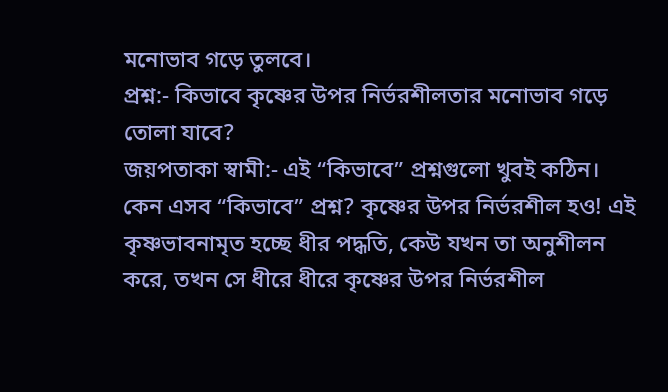মনোভাব গড়ে তুলবে।
প্রশ্ন:- কিভাবে কৃষ্ণের উপর নির্ভরশীলতার মনোভাব গড়ে তোলা যাবে?
জয়পতাকা স্বামী:- এই “কিভাবে” প্রশ্নগুলো খুবই কঠিন। কেন এসব “কিভাবে” প্রশ্ন? কৃষ্ণের উপর নির্ভরশীল হও! এই কৃষ্ণভাবনামৃত হচ্ছে ধীর পদ্ধতি, কেউ যখন তা অনুশীলন করে, তখন সে ধীরে ধীরে কৃষ্ণের উপর নির্ভরশীল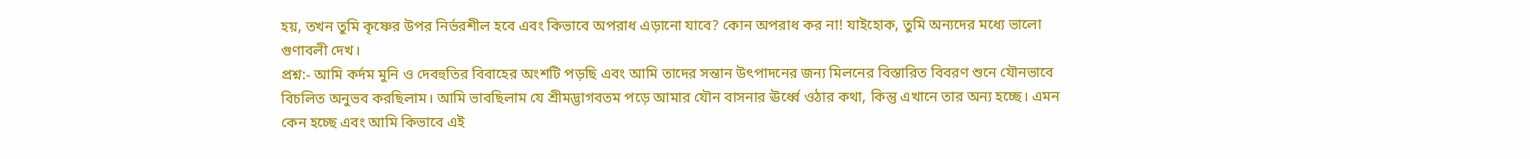হয়, তখন তুমি কৃষ্ণের উপর নির্ভরশীল হবে এবং কিভাবে অপরাধ এড়ানো যাবে? কোন অপরাধ কর না! যাইহোক, তুমি অন্যদের মধ্যে ভালো গুণাবলী দেখ।
প্রশ্ন:- আমি কর্দম মুনি ও দেবহুতির বিবাহের অংশটি পড়ছি এবং আমি তাদের সন্তান উৎপাদনের জন্য মিলনের বিস্তারিত বিবরণ শুনে যৌনভাবে বিচলিত অনুভব করছিলাম। আমি ভাবছিলাম যে শ্রীমদ্ভাগবতম পড়ে আমার যৌন বাসনার ঊর্ধ্বে ওঠার কথা, কিন্তু এখানে তার অন্য হচ্ছে। এমন কেন হচ্ছে এবং আমি কিভাবে এই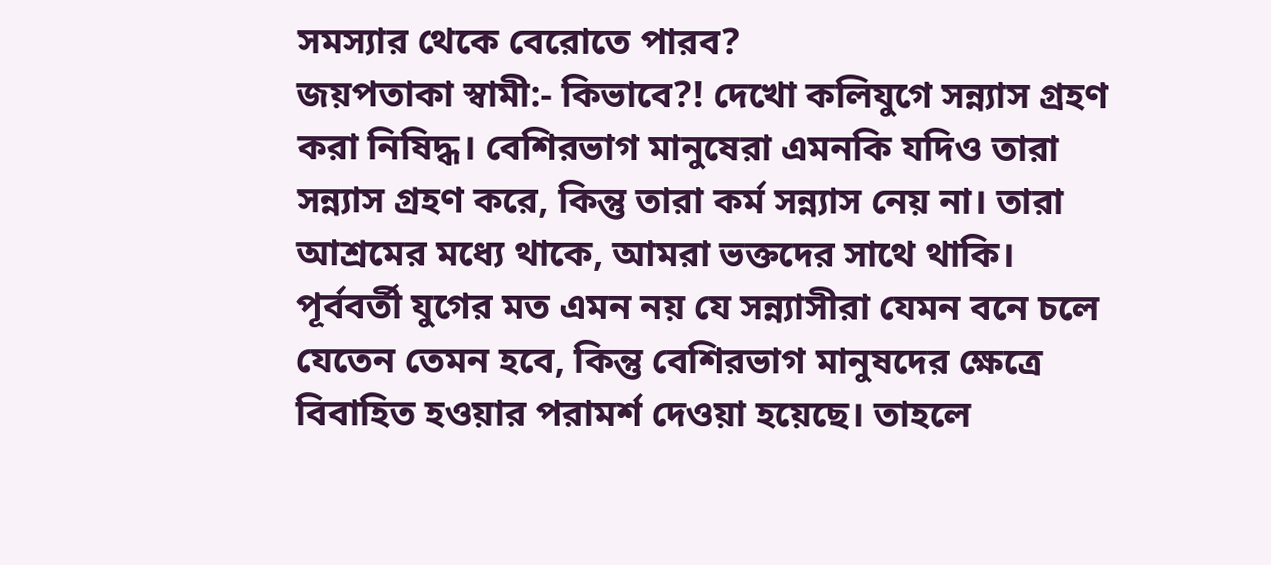সমস্যার থেকে বেরোতে পারব?
জয়পতাকা স্বামী:- কিভাবে?! দেখো কলিযুগে সন্ন্যাস গ্রহণ করা নিষিদ্ধ। বেশিরভাগ মানুষেরা এমনকি যদিও তারা সন্ন্যাস গ্রহণ করে, কিন্তু তারা কর্ম সন্ন্যাস নেয় না। তারা আশ্রমের মধ্যে থাকে, আমরা ভক্তদের সাথে থাকি। পূর্ববর্তী যুগের মত এমন নয় যে সন্ন্যাসীরা যেমন বনে চলে যেতেন তেমন হবে, কিন্তু বেশিরভাগ মানুষদের ক্ষেত্রে বিবাহিত হওয়ার পরামর্শ দেওয়া হয়েছে। তাহলে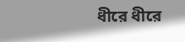ধীরে ধীরে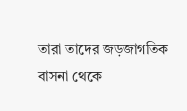তারা তাদের জড়জাগতিক বাসনা থেকে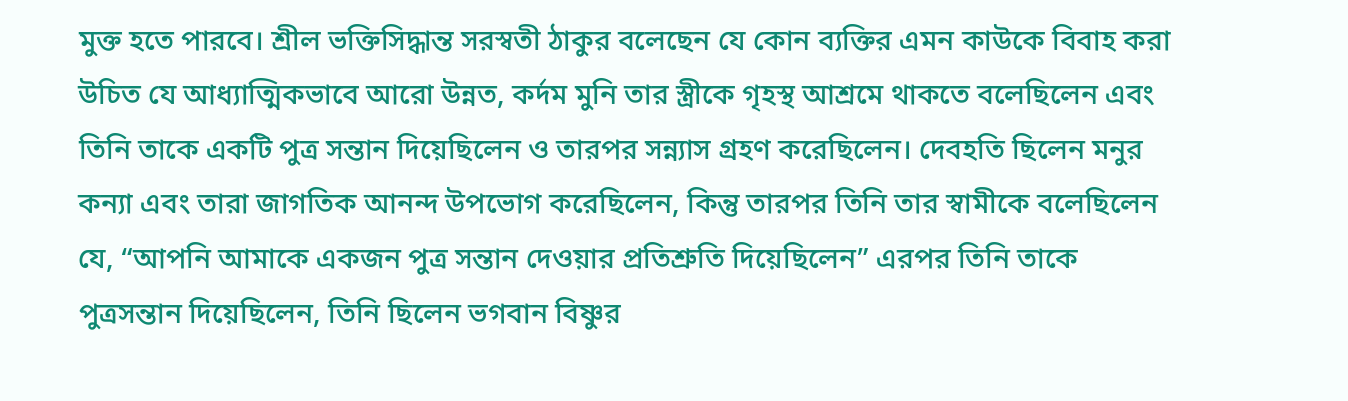মুক্ত হতে পারবে। শ্রীল ভক্তিসিদ্ধান্ত সরস্বতী ঠাকুর বলেছেন যে কোন ব্যক্তির এমন কাউকে বিবাহ করা উচিত যে আধ্যাত্মিকভাবে আরো উন্নত, কর্দম মুনি তার স্ত্রীকে গৃহস্থ আশ্রমে থাকতে বলেছিলেন এবং তিনি তাকে একটি পুত্র সন্তান দিয়েছিলেন ও তারপর সন্ন্যাস গ্রহণ করেছিলেন। দেবহতি ছিলেন মনুর কন্যা এবং তারা জাগতিক আনন্দ উপভোগ করেছিলেন, কিন্তু তারপর তিনি তার স্বামীকে বলেছিলেন যে, “আপনি আমাকে একজন পুত্র সন্তান দেওয়ার প্রতিশ্রুতি দিয়েছিলেন” এরপর তিনি তাকে পুত্রসন্তান দিয়েছিলেন, তিনি ছিলেন ভগবান বিষ্ণুর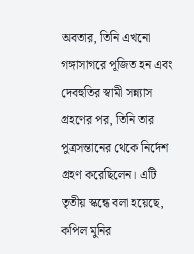অবতার, তিনি এখনো গঙ্গাসাগরে পূজিত হন এবং দেবহুতির স্বামী সন্ন্যাস গ্রহণের পর, তিনি তার পুত্রসন্তানের থেকে নির্দেশ গ্রহণ করেছিলেন। এটি তৃতীয় স্কন্ধে বলা হয়েছে, কপিল মুনির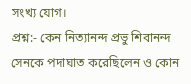সংখ্য যোগ।
প্রশ্ন:- কেন নিত্যানন্দ প্রভু শিবানন্দ সেনকে পদাঘাত করেছিলেন ও কোন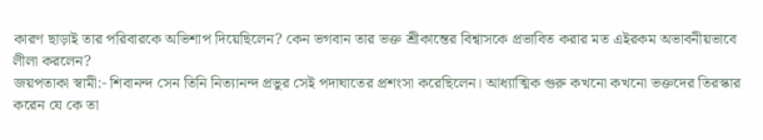কারণ ছাড়াই তার পরিবারকে অভিশাপ দিয়েছিলেন? কেন ভগবান তার ভক্ত শ্রীকান্তের বিশ্বাসকে প্রভাবিত করার মত এইরকম অভাবনীয়ভাবে লীলা করলেন?
জয়পতাকা স্বামী:- শিবানন্দ সেন তিনি নিত্যানন্দ প্রভুর সেই পদাঘাতের প্রশংসা করেছিলেন। আধ্যাত্মিক গুরু কখনো কখনো ভক্তদের তিরস্কার করেন যে কে তা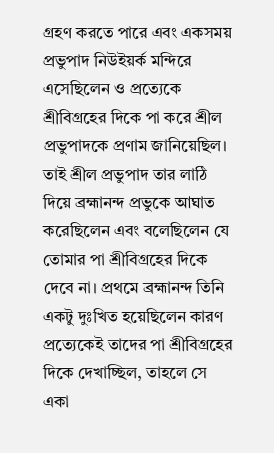গ্রহণ করতে পারে এবং একসময় প্রভুপাদ নিউইয়র্ক মন্দিরে এসেছিলেন ও প্রত্যেকে শ্রীবিগ্রহের দিকে পা করে শ্রীল প্রভুপাদকে প্রণাম জানিয়েছিল। তাই শ্রীল প্রভুপাদ তার লাঠি দিয়ে ব্রহ্মানন্দ প্রভুকে আঘাত করেছিলেন এবং বলেছিলেন যে তোমার পা শ্রীবিগ্রহের দিকে দেবে না। প্রথমে ব্রহ্মানন্দ তিনি একটু দুঃখিত হয়েছিলেন কারণ প্রত্যেকেই তাদের পা শ্রীবিগ্রহের দিকে দেখাচ্ছিল, তাহলে সে একা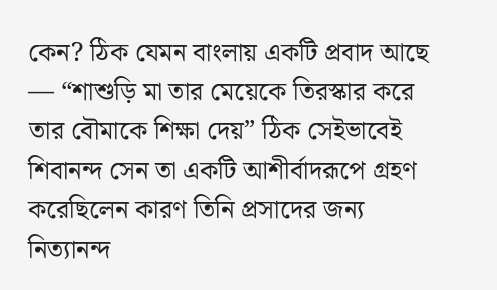কেন? ঠিক যেমন বাংলায় একটি প্রবাদ আছে — “শাশুড়ি মা তার মেয়েকে তিরস্কার করে তার বৌমাকে শিক্ষা দেয়” ঠিক সেইভাবেই শিবানন্দ সেন তা একটি আশীর্বাদরূপে গ্রহণ করেছিলেন কারণ তিনি প্রসাদের জন্য নিত্যানন্দ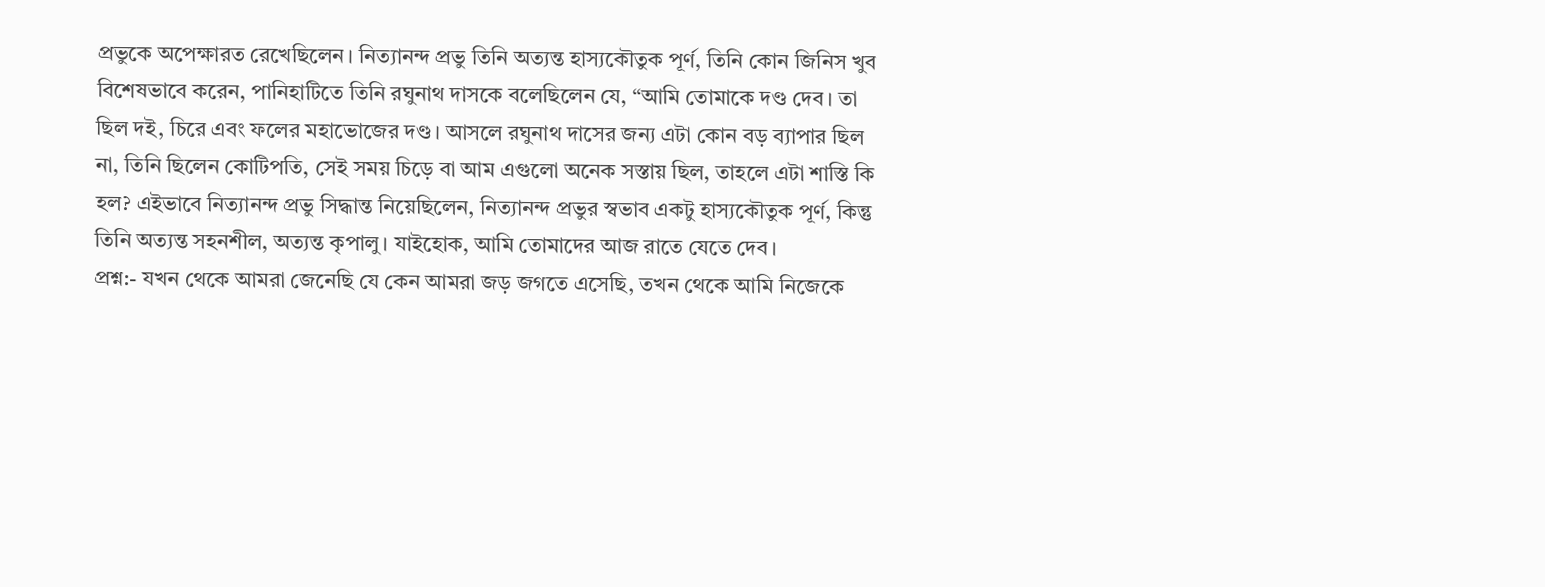প্রভুকে অপেক্ষারত রেখেছিলেন। নিত্যানন্দ প্রভু তিনি অত্যন্ত হাস্যকৌতুক পূর্ণ, তিনি কোন জিনিস খুব বিশেষভাবে করেন, পানিহাটিতে তিনি রঘুনাথ দাসকে বলেছিলেন যে, “আমি তোমাকে দণ্ড দেব। তা ছিল দই, চিরে এবং ফলের মহাভোজের দণ্ড। আসলে রঘুনাথ দাসের জন্য এটা কোন বড় ব্যাপার ছিল না, তিনি ছিলেন কোটিপতি, সেই সময় চিড়ে বা আম এগুলো অনেক সস্তায় ছিল, তাহলে এটা শাস্তি কি হল? এইভাবে নিত্যানন্দ প্রভু সিদ্ধান্ত নিয়েছিলেন, নিত্যানন্দ প্রভুর স্বভাব একটু হাস্যকৌতুক পূর্ণ, কিন্তু তিনি অত্যন্ত সহনশীল, অত্যন্ত কৃপালু। যাইহোক, আমি তোমাদের আজ রাতে যেতে দেব।
প্রশ্ন:- যখন থেকে আমরা জেনেছি যে কেন আমরা জড় জগতে এসেছি, তখন থেকে আমি নিজেকে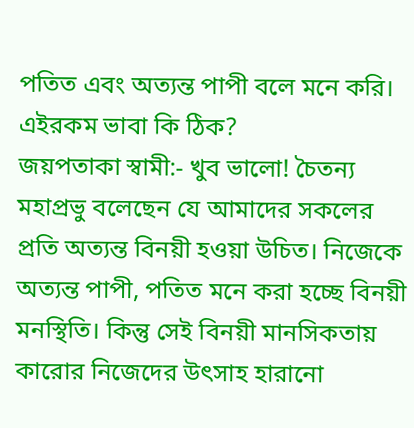পতিত এবং অত্যন্ত পাপী বলে মনে করি। এইরকম ভাবা কি ঠিক?
জয়পতাকা স্বামী:- খুব ভালো! চৈতন্য মহাপ্রভু বলেছেন যে আমাদের সকলের প্রতি অত্যন্ত বিনয়ী হওয়া উচিত। নিজেকে অত্যন্ত পাপী, পতিত মনে করা হচ্ছে বিনয়ী মনস্থিতি। কিন্তু সেই বিনয়ী মানসিকতায় কারোর নিজেদের উৎসাহ হারানো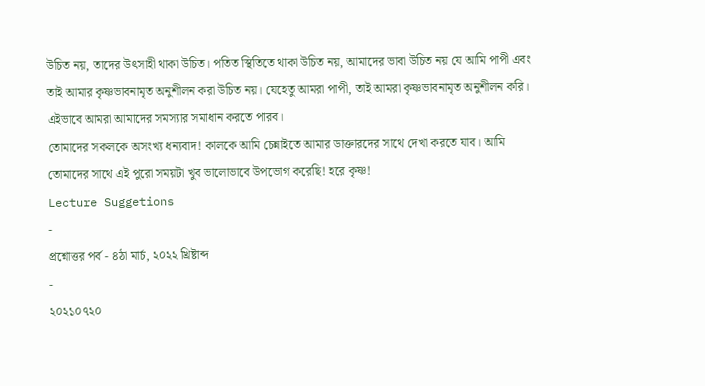উচিত নয়, তাদের উৎসাহী থাকা উচিত। পতিত স্থিতিতে থাকা উচিত নয়, আমাদের ভাবা উচিত নয় যে আমি পাপী এবং তাই আমার কৃষ্ণভাবনামৃত অনুশীলন করা উচিত নয়। যেহেতু আমরা পাপী, তাই আমরা কৃষ্ণভাবনামৃত অনুশীলন করি। এইভাবে আমরা আমাদের সমস্যার সমাধান করতে পারব।
তোমাদের সকলকে অসংখ্য ধন্যবাদ! কালকে আমি চেন্নাইতে আমার ডাক্তারদের সাথে দেখা করতে যাব। আমি তোমাদের সাথে এই পুরো সময়টা খুব ভালোভাবে উপভোগ করেছি! হরে কৃষ্ণ!
Lecture Suggetions
-
প্রশ্নোত্তর পর্ব - ৪ঠা মার্চ, ২০২২ খ্রিষ্টাব্দ
-
২০২১০৭২০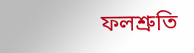ফলশ্রুতি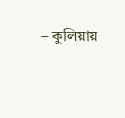– কুলিয়ায়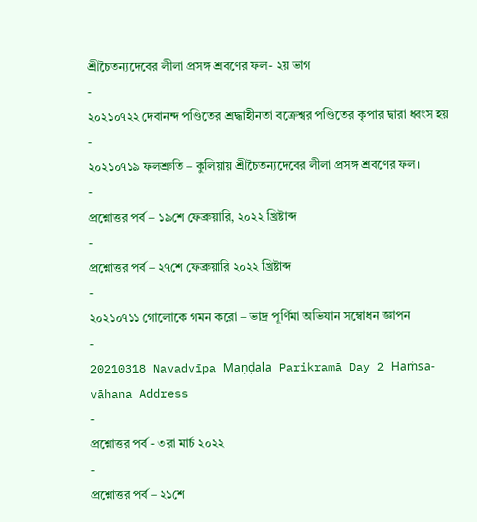শ্রীচৈতন্যদেবের লীলা প্রসঙ্গ শ্রবণের ফল- ২য় ভাগ
-
২০২১০৭২২ দেবানন্দ পণ্ডিতের শ্রদ্ধাহীনতা বক্রেশ্বর পণ্ডিতের কৃপার দ্বারা ধ্বংস হয়
-
২০২১০৭১৯ ফলশ্রুতি – কুলিয়ায় শ্রীচৈতন্যদেবের লীলা প্রসঙ্গ শ্রবণের ফল।
-
প্রশ্নোত্তর পর্ব – ১৯শে ফেব্রুয়ারি, ২০২২ খ্রিষ্টাব্দ
-
প্রশ্নোত্তর পর্ব – ২৭শে ফেব্রুয়ারি ২০২২ খ্রিষ্টাব্দ
-
২০২১০৭১১ গোলোকে গমন করো – ভাদ্র পূর্ণিমা অভিযান সম্বোধন জ্ঞাপন
-
20210318 Navadvīpa Maṇḍala Parikramā Day 2 Haṁsa-vāhana Address
-
প্রশ্নোত্তর পর্ব - ৩রা মার্চ ২০২২
-
প্রশ্নোত্তর পর্ব – ২১শে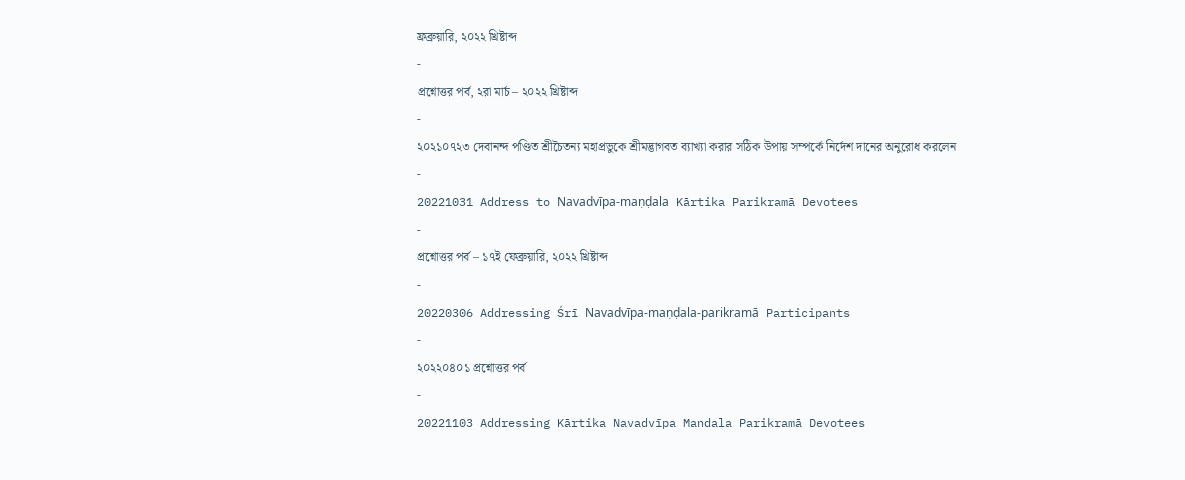ফ্রব্রুয়ারি, ২০২২ খ্রিষ্টাব্দ
-
প্রশ্নোত্তর পর্ব, ২রা মার্চ – ২০২২ খ্রিষ্টাব্দ
-
২০২১০৭২৩ দেবানন্দ পণ্ডিত শ্রীচৈতন্য মহাপ্রভুকে শ্রীমদ্ভাগবত ব্যাখ্যা করার সঠিক উপায় সম্পর্কে নির্দেশ দানের অনুরোধ করলেন
-
20221031 Address to Navadvīpa-maṇḍala Kārtika Parikramā Devotees
-
প্রশ্নোত্তর পর্ব – ১৭ই ফেব্রুয়ারি, ২০২২ খ্রিষ্টাব্দ
-
20220306 Addressing Śrī Navadvīpa-maṇḍala-parikramā Participants
-
২০২২০৪০১ প্রশ্নোত্তর পর্ব
-
20221103 Addressing Kārtika Navadvīpa Mandala Parikramā Devotees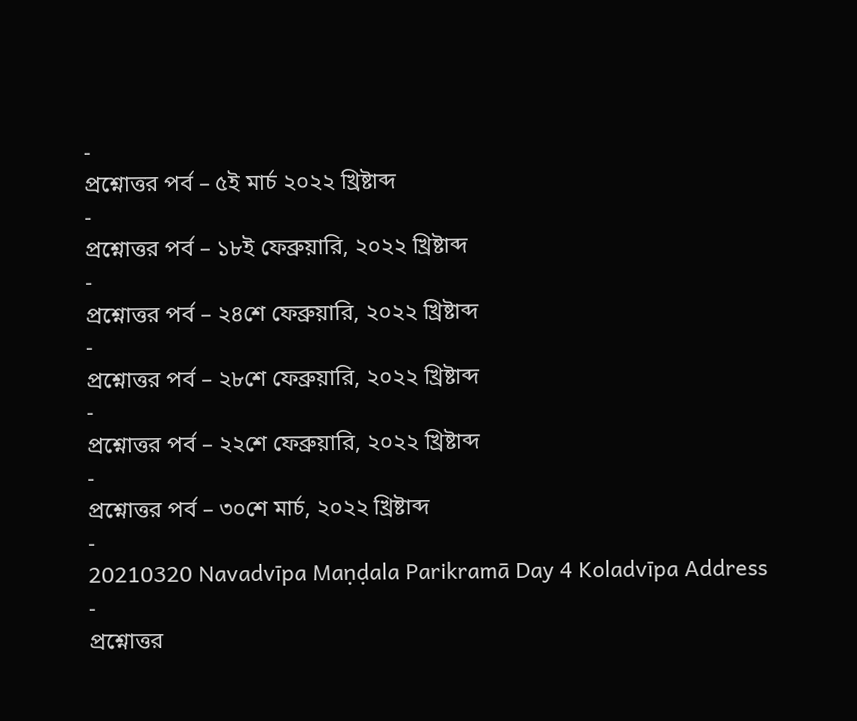-
প্রশ্নোত্তর পর্ব – ৫ই মার্চ ২০২২ খ্রিষ্টাব্দ
-
প্রশ্নোত্তর পর্ব – ১৮ই ফেব্রুয়ারি, ২০২২ খ্রিষ্টাব্দ
-
প্রশ্নোত্তর পর্ব – ২৪শে ফেব্রুয়ারি, ২০২২ খ্রিষ্টাব্দ
-
প্রশ্নোত্তর পর্ব – ২৮শে ফেব্রুয়ারি, ২০২২ খ্রিষ্টাব্দ
-
প্রশ্নোত্তর পর্ব – ২২শে ফেব্রুয়ারি, ২০২২ খ্রিষ্টাব্দ
-
প্রশ্নোত্তর পর্ব – ৩০শে মার্চ, ২০২২ খ্রিষ্টাব্দ
-
20210320 Navadvīpa Maṇḍala Parikramā Day 4 Koladvīpa Address
-
প্রশ্নোত্তর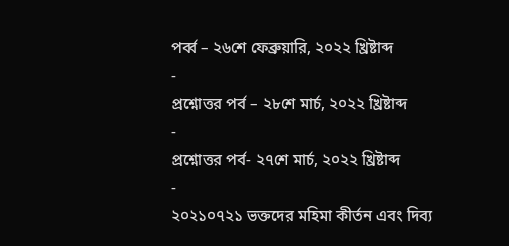পর্ব্ব – ২৬শে ফেব্রুয়ারি, ২০২২ খ্রিষ্টাব্দ
-
প্রশ্নোত্তর পর্ব – ২৮শে মার্চ, ২০২২ খ্রিষ্টাব্দ
-
প্রশ্নোত্তর পর্ব- ২৭শে মার্চ, ২০২২ খ্রিষ্টাব্দ
-
২০২১০৭২১ ভক্তদের মহিমা কীর্তন এবং দিব্য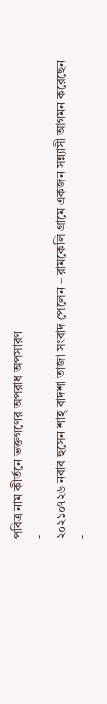পবিত্র নাম কীর্তনে ভক্তগণের অপরাধ অপসারণ
-
২০২১০৭২৬ নবাব হুসেন শাহ্ বাদশা তাজা সংবাদ পেলেন – রামকেলি গ্রামে একজন সন্ন্যাসী আগমন করেছেন
-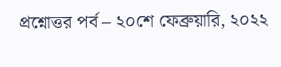প্রশ্নোত্তর পর্ব – ২০শে ফেব্রুয়ারি, ২০২২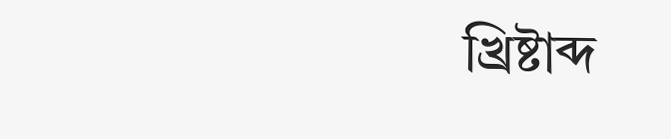খ্রিষ্টাব্দ